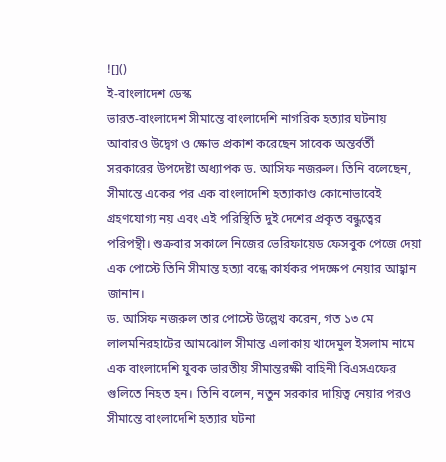![]()
ই-বাংলাদেশ ডেস্ক
ভারত-বাংলাদেশ সীমান্তে বাংলাদেশি নাগরিক হত্যার ঘটনায় আবারও উদ্বেগ ও ক্ষোভ প্রকাশ করেছেন সাবেক অন্তর্বর্তী সরকারের উপদেষ্টা অধ্যাপক ড. আসিফ নজরুল। তিনি বলেছেন, সীমান্তে একের পর এক বাংলাদেশি হত্যাকাণ্ড কোনোভাবেই গ্রহণযোগ্য নয় এবং এই পরিস্থিতি দুই দেশের প্রকৃত বন্ধুত্বের পরিপন্থী। শুক্রবার সকালে নিজের ভেরিফায়েড ফেসবুক পেজে দেয়া এক পোস্টে তিনি সীমান্ত হত্যা বন্ধে কার্যকর পদক্ষেপ নেয়ার আহ্বান জানান।
ড. আসিফ নজরুল তার পোস্টে উল্লেখ করেন, গত ১৩ মে লালমনিরহাটের আমঝোল সীমান্ত এলাকায় খাদেমুল ইসলাম নামে এক বাংলাদেশি যুবক ভারতীয় সীমান্তরক্ষী বাহিনী বিএসএফের গুলিতে নিহত হন। তিনি বলেন, নতুন সরকার দায়িত্ব নেয়ার পরও সীমান্তে বাংলাদেশি হত্যার ঘটনা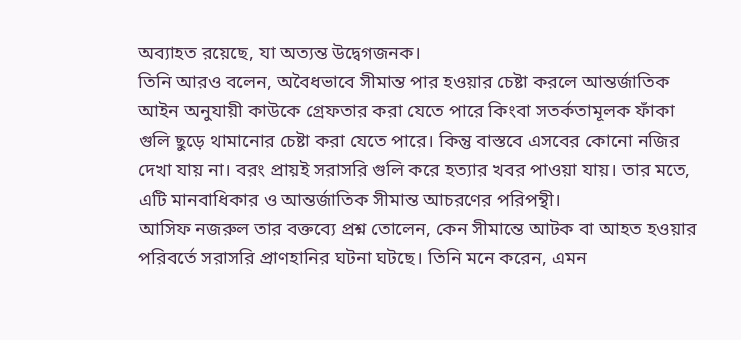অব্যাহত রয়েছে, যা অত্যন্ত উদ্বেগজনক।
তিনি আরও বলেন, অবৈধভাবে সীমান্ত পার হওয়ার চেষ্টা করলে আন্তর্জাতিক আইন অনুযায়ী কাউকে গ্রেফতার করা যেতে পারে কিংবা সতর্কতামূলক ফাঁকা গুলি ছুড়ে থামানোর চেষ্টা করা যেতে পারে। কিন্তু বাস্তবে এসবের কোনো নজির দেখা যায় না। বরং প্রায়ই সরাসরি গুলি করে হত্যার খবর পাওয়া যায়। তার মতে, এটি মানবাধিকার ও আন্তর্জাতিক সীমান্ত আচরণের পরিপন্থী।
আসিফ নজরুল তার বক্তব্যে প্রশ্ন তোলেন, কেন সীমান্তে আটক বা আহত হওয়ার পরিবর্তে সরাসরি প্রাণহানির ঘটনা ঘটছে। তিনি মনে করেন, এমন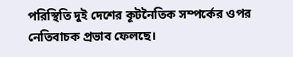পরিস্থিতি দুই দেশের কূটনৈতিক সম্পর্কের ওপর নেতিবাচক প্রভাব ফেলছে।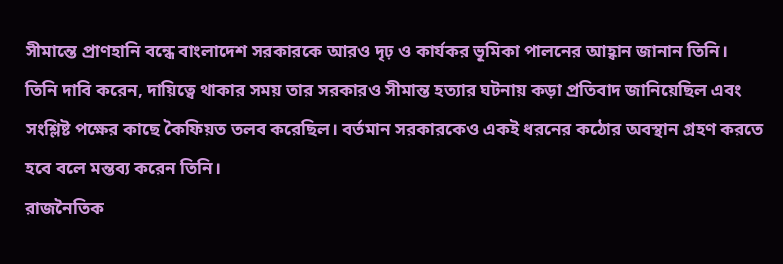সীমান্তে প্রাণহানি বন্ধে বাংলাদেশ সরকারকে আরও দৃঢ় ও কার্যকর ভূমিকা পালনের আহ্বান জানান তিনি।
তিনি দাবি করেন, দায়িত্বে থাকার সময় তার সরকারও সীমান্ত হত্যার ঘটনায় কড়া প্রতিবাদ জানিয়েছিল এবং সংশ্লিষ্ট পক্ষের কাছে কৈফিয়ত তলব করেছিল। বর্তমান সরকারকেও একই ধরনের কঠোর অবস্থান গ্রহণ করতে হবে বলে মন্তব্য করেন তিনি।
রাজনৈতিক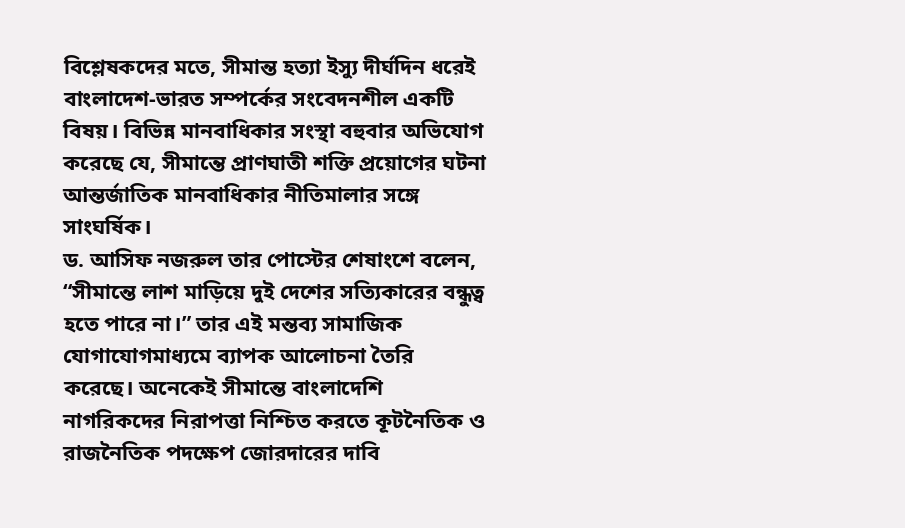বিশ্লেষকদের মতে, সীমান্ত হত্যা ইস্যু দীর্ঘদিন ধরেই বাংলাদেশ-ভারত সম্পর্কের সংবেদনশীল একটি বিষয়। বিভিন্ন মানবাধিকার সংস্থা বহুবার অভিযোগ করেছে যে, সীমান্তে প্রাণঘাতী শক্তি প্রয়োগের ঘটনা আন্তর্জাতিক মানবাধিকার নীতিমালার সঙ্গে সাংঘর্ষিক।
ড. আসিফ নজরুল তার পোস্টের শেষাংশে বলেন, “সীমান্তে লাশ মাড়িয়ে দুই দেশের সত্যিকারের বন্ধুত্ব হতে পারে না।” তার এই মন্তব্য সামাজিক যোগাযোগমাধ্যমে ব্যাপক আলোচনা তৈরি করেছে। অনেকেই সীমান্তে বাংলাদেশি নাগরিকদের নিরাপত্তা নিশ্চিত করতে কূটনৈতিক ও রাজনৈতিক পদক্ষেপ জোরদারের দাবি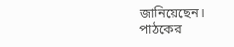জানিয়েছেন।
পাঠকের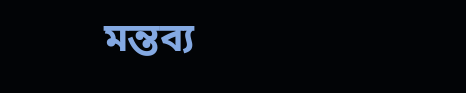মন্তব্য